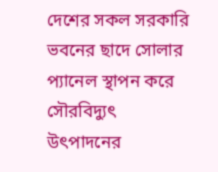দেশের সকল সরকারি ভবনের ছাদে সোলার প্যানেল স্থাপন করে সৌরবিদ্যুৎ উৎপাদনের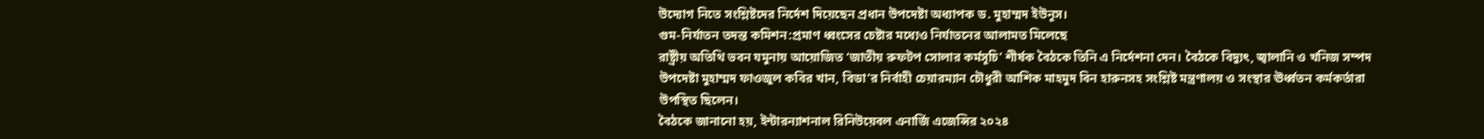উদ্যোগ নিতে সংশ্লিষ্টদের নির্দেশ দিয়েছেন প্রধান উপদেষ্টা অধ্যাপক ড. মুহাম্মদ ইউনূস।
গুম-নির্যাতন তদন্ত কমিশন:প্রমাণ ধ্বংসের চেষ্টার মধ্যেও নির্যাতনের আলামত মিলেছে
রাষ্ট্রীয় অতিথি ভবন যমুনায় আয়োজিত ‘জাতীয় রুফটপ সোলার কর্মসূচি’ শীর্ষক বৈঠকে তিনি এ নির্দেশনা দেন। বৈঠকে বিদ্যুৎ, জ্বালানি ও খনিজ সম্পদ উপদেষ্টা মুহাম্মদ ফাওজুল কবির খান, বিডা’র নির্বাহী চেয়ারম্যান চৌধুরী আশিক মাহমুদ বিন হারুনসহ সংশ্লিষ্ট মন্ত্রণালয় ও সংস্থার ঊর্ধ্বতন কর্মকর্তারা উপস্থিত ছিলেন।
বৈঠকে জানানো হয়, ইন্টারন্যাশনাল রিনিউয়েবল এনার্জি এজেন্সির ২০২৪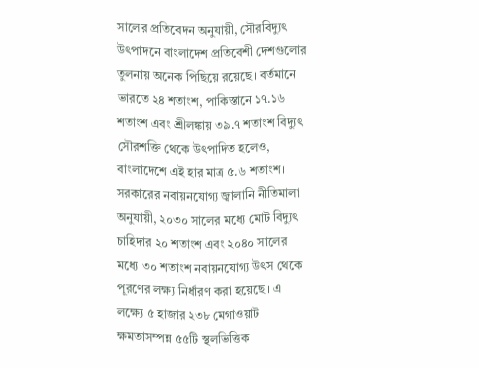সালের প্রতিবেদন অনুযায়ী, সৌরবিদ্যুৎ উৎপাদনে বাংলাদেশ প্রতিবেশী দেশগুলোর তুলনায় অনেক পিছিয়ে রয়েছে। বর্তমানে ভারতে ২৪ শতাংশ, পাকিস্তানে ১৭.১৬ শতাংশ এবং শ্রীলঙ্কায় ৩৯.৭ শতাংশ বিদ্যুৎ সৌরশক্তি থেকে উৎপাদিত হলেও, বাংলাদেশে এই হার মাত্র ৫.৬ শতাংশ।
সরকারের নবায়নযোগ্য জ্বালানি নীতিমালা অনুযায়ী, ২০৩০ সালের মধ্যে মোট বিদ্যুৎ চাহিদার ২০ শতাংশ এবং ২০৪০ সালের মধ্যে ৩০ শতাংশ নবায়নযোগ্য উৎস থেকে পূরণের লক্ষ্য নির্ধারণ করা হয়েছে। এ লক্ষ্যে ৫ হাজার ২৩৮ মেগাওয়াট ক্ষমতাসম্পন্ন ৫৫টি স্থলভিত্তিক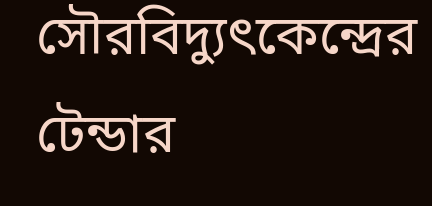সৌরবিদ্যুৎকেন্দ্রের টেন্ডার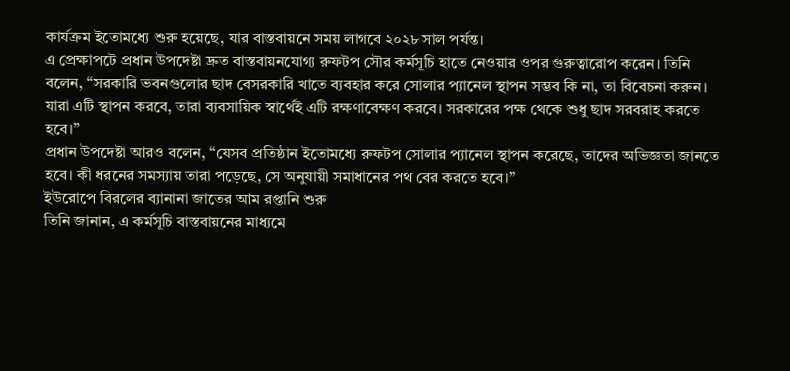কার্যক্রম ইতোমধ্যে শুরু হয়েছে, যার বাস্তবায়নে সময় লাগবে ২০২৮ সাল পর্যন্ত।
এ প্রেক্ষাপটে প্রধান উপদেষ্টা দ্রুত বাস্তবায়নযোগ্য রুফটপ সৌর কর্মসূচি হাতে নেওয়ার ওপর গুরুত্বারোপ করেন। তিনি বলেন, “সরকারি ভবনগুলোর ছাদ বেসরকারি খাতে ব্যবহার করে সোলার প্যানেল স্থাপন সম্ভব কি না, তা বিবেচনা করুন। যারা এটি স্থাপন করবে, তারা ব্যবসায়িক স্বার্থেই এটি রক্ষণাবেক্ষণ করবে। সরকারের পক্ষ থেকে শুধু ছাদ সরবরাহ করতে হবে।”
প্রধান উপদেষ্টা আরও বলেন, “যেসব প্রতিষ্ঠান ইতোমধ্যে রুফটপ সোলার প্যানেল স্থাপন করেছে, তাদের অভিজ্ঞতা জানতে হবে। কী ধরনের সমস্যায় তারা পড়েছে, সে অনুযায়ী সমাধানের পথ বের করতে হবে।”
ইউরোপে বিরলের ব্যানানা জাতের আম রপ্তানি শুরু
তিনি জানান, এ কর্মসূচি বাস্তবায়নের মাধ্যমে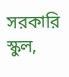সরকারি স্কুল,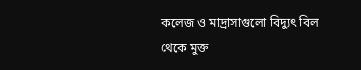কলেজ ও মাদ্রাসাগুলো বিদ্যুৎ বিল থেকে মুক্ত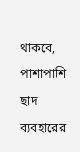থাকবে, পাশাপাশি ছাদ ব্যবহারের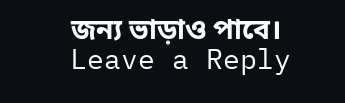জন্য ভাড়াও পাবে।
Leave a Reply